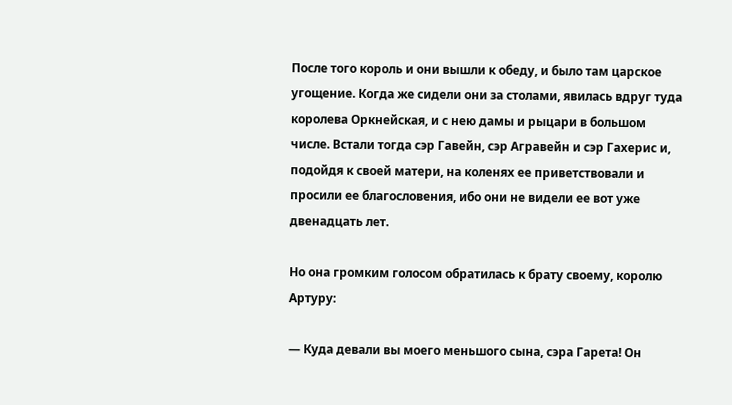После того король и они вышли к обеду, и было там царское угощение. Когда же сидели они за столами, явилась вдруг туда королева Оркнейская, и с нею дамы и рыцари в большом числе. Встали тогда сэр Гавейн, сэр Агравейн и сэр Гахерис и, подойдя к своей матери, на коленях ее приветствовали и просили ее благословения, ибо они не видели ее вот уже двенадцать лет.

Но она громким голосом обратилась к брату своему, королю Артуру:

— Куда девали вы моего меньшого сына, сэра Гарета! Он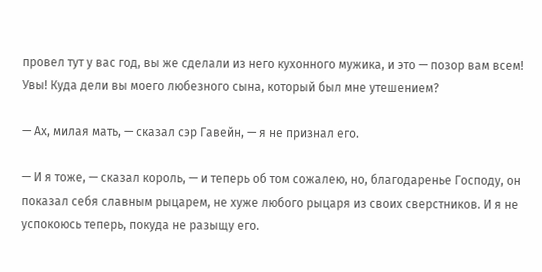провел тут у вас год, вы же сделали из него кухонного мужика, и это — позор вам всем! Увы! Куда дели вы моего любезного сына, который был мне утешением?

— Ах, милая мать, — сказал сэр Гавейн, — я не признал его.

— И я тоже, — сказал король, — и теперь об том сожалею, но, благодаренье Господу, он показал себя славным рыцарем, не хуже любого рыцаря из своих сверстников. И я не успокоюсь теперь, покуда не разыщу его.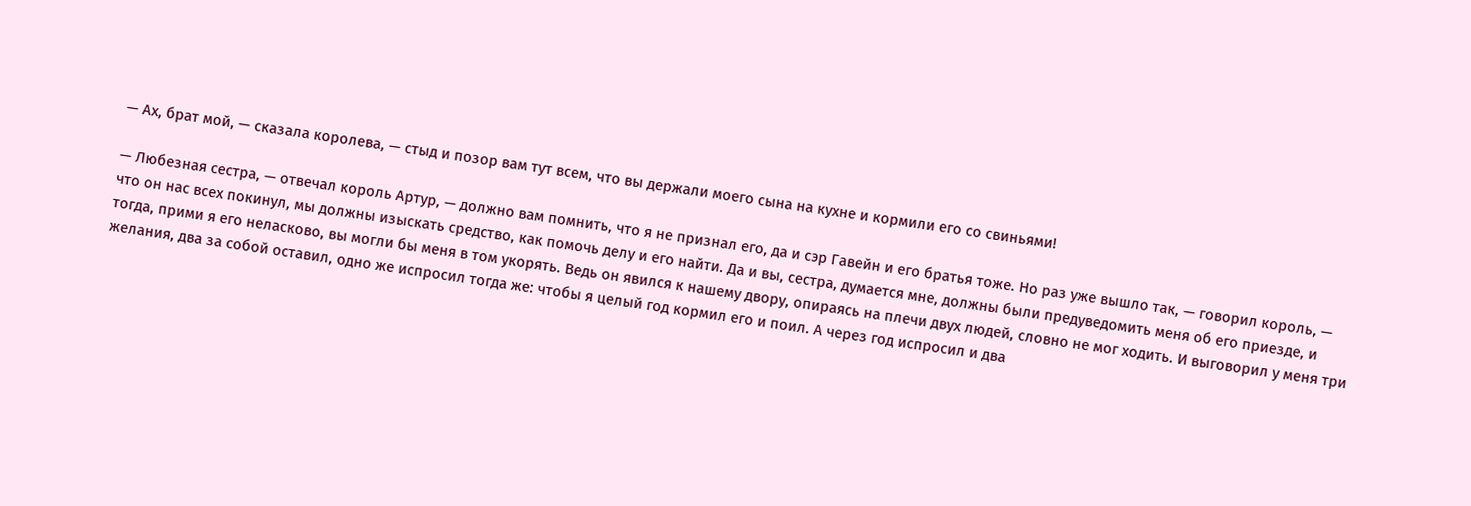— Ах, брат мой, — сказала королева, — стыд и позор вам тут всем, что вы держали моего сына на кухне и кормили его со свиньями!

— Любезная сестра, — отвечал король Артур, — должно вам помнить, что я не признал его, да и сэр Гавейн и его братья тоже. Но раз уже вышло так, — говорил король, — что он нас всех покинул, мы должны изыскать средство, как помочь делу и его найти. Да и вы, сестра, думается мне, должны были предуведомить меня об его приезде, и тогда, прими я его неласково, вы могли бы меня в том укорять. Ведь он явился к нашему двору, опираясь на плечи двух людей, словно не мог ходить. И выговорил у меня три желания, два за собой оставил, одно же испросил тогда же: чтобы я целый год кормил его и поил. А через год испросил и два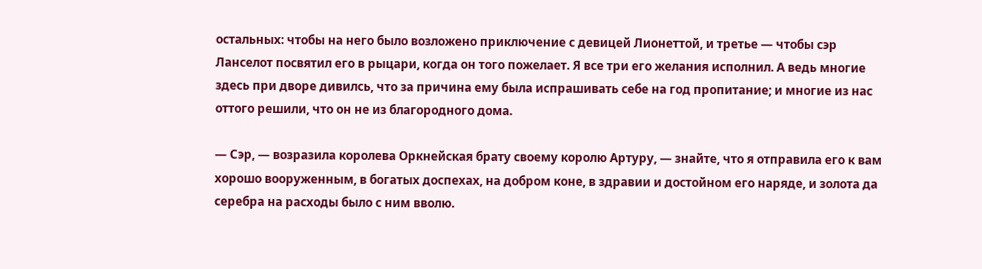остальных: чтобы на него было возложено приключение с девицей Лионеттой, и третье — чтобы сэр Ланселот посвятил его в рыцари, когда он того пожелает. Я все три его желания исполнил. А ведь многие здесь при дворе дивилсь, что за причина ему была испрашивать себе на год пропитание; и многие из нас оттого решили, что он не из благородного дома.

— Сэр, — возразила королева Оркнейская брату своему королю Артуру, — знайте, что я отправила его к вам хорошо вооруженным, в богатых доспехах, на добром коне, в здравии и достойном его наряде, и золота да серебра на расходы было с ним вволю.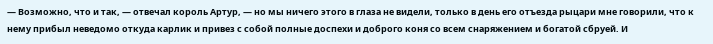— Возможно, что и так, — отвечал король Артур, — но мы ничего этого в глаза не видели, только в день его отъезда рыцари мне говорили, что к нему прибыл неведомо откуда карлик и привез с собой полные доспехи и доброго коня со всем снаряжением и богатой сбруей. И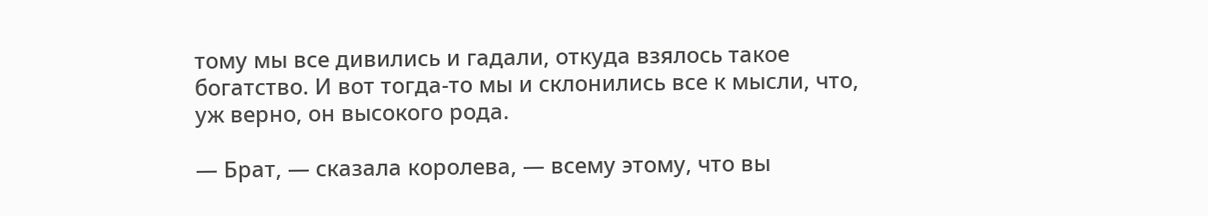тому мы все дивились и гадали, откуда взялось такое богатство. И вот тогда-то мы и склонились все к мысли, что, уж верно, он высокого рода.

— Брат, — сказала королева, — всему этому, что вы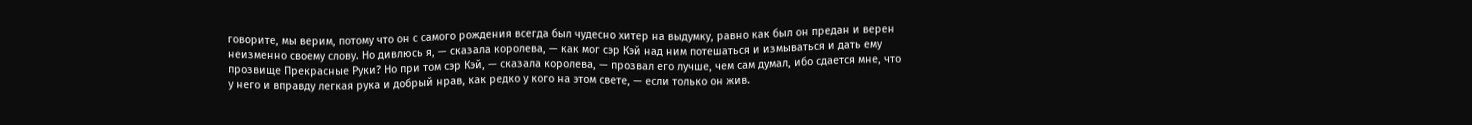говорите, мы верим, потому что он с самого рождения всегда был чудесно хитер на выдумку, равно как был он предан и верен неизменно своему слову. Но дивлюсь я, — сказала королева, — как мог сэр Кэй над ним потешаться и измываться и дать ему прозвище Прекрасные Руки? Но при том сэр Кэй, — сказала королева, — прозвал его лучше, чем сам думал, ибо сдается мне, что у него и вправду легкая рука и добрый нрав, как редко у кого на этом свете, — если только он жив.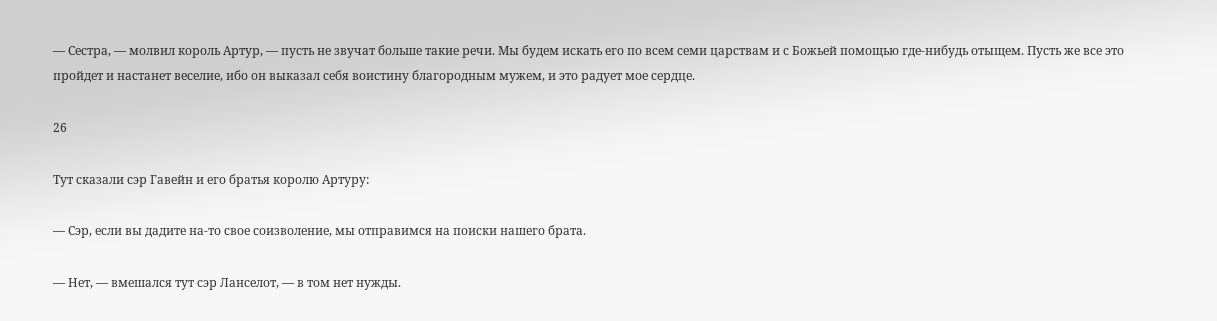— Сестра, — молвил король Артур, — пусть не звучат больше такие речи. Мы будем искать его по всем семи царствам и с Божьей помощью где-нибудь отыщем. Пусть же все это пройдет и настанет веселие, ибо он выказал себя воистину благородным мужем, и это радует мое сердце.

26

Тут сказали сэр Гавейн и его братья королю Артуру:

— Сэр, если вы дадите на-то свое соизволение, мы отправимся на поиски нашего брата.

— Нет, — вмешался тут сэр Ланселот, — в том нет нужды.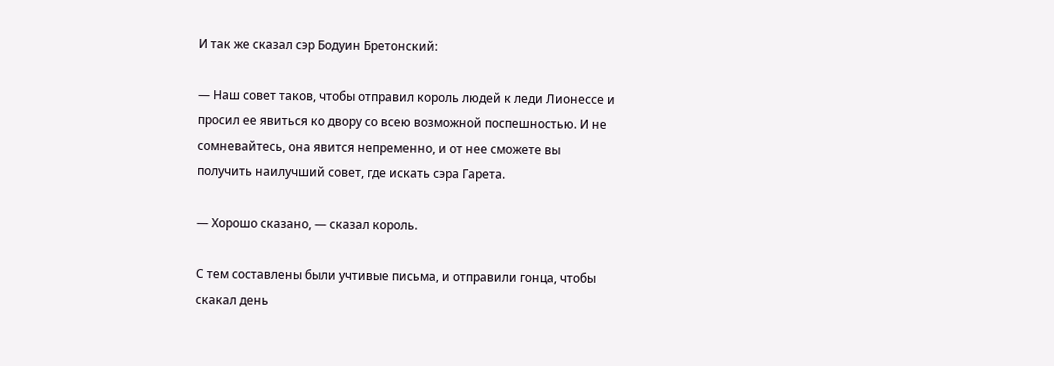И так же сказал сэр Бодуин Бретонский:

— Наш совет таков, чтобы отправил король людей к леди Лионессе и просил ее явиться ко двору со всею возможной поспешностью. И не сомневайтесь, она явится непременно, и от нее сможете вы получить наилучший совет, где искать сэра Гарета.

— Хорошо сказано, — сказал король.

С тем составлены были учтивые письма, и отправили гонца, чтобы скакал день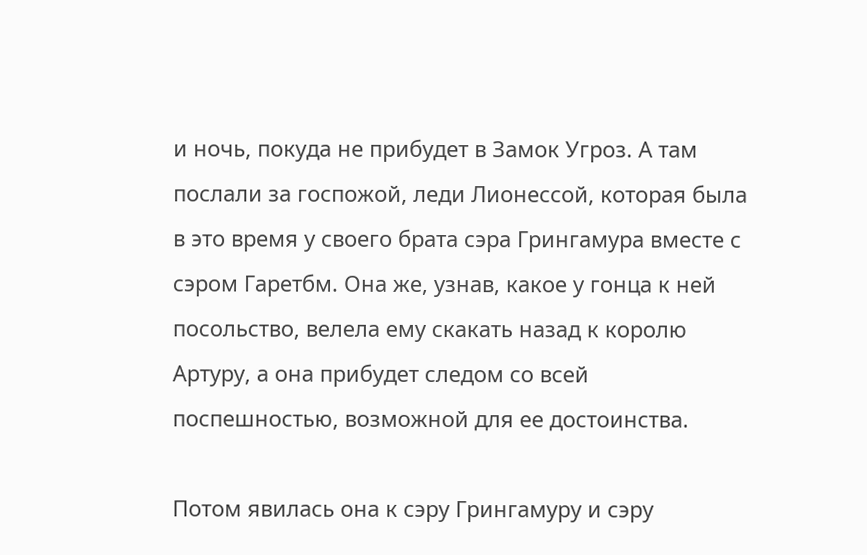и ночь, покуда не прибудет в Замок Угроз. А там послали за госпожой, леди Лионессой, которая была в это время у своего брата сэра Грингамура вместе с сэром Гаретбм. Она же, узнав, какое у гонца к ней посольство, велела ему скакать назад к королю Артуру, а она прибудет следом со всей поспешностью, возможной для ее достоинства.

Потом явилась она к сэру Грингамуру и сэру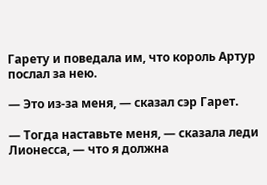Гарету и поведала им, что король Артур послал за нею.

— Это из-за меня, — сказал сэр Гарет.

— Тогда наставьте меня, — сказала леди Лионесса, — что я должна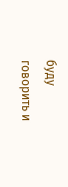буду говорить и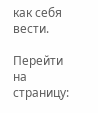как себя вести.

Перейти на страницу: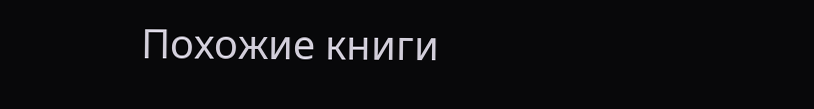Похожие книги